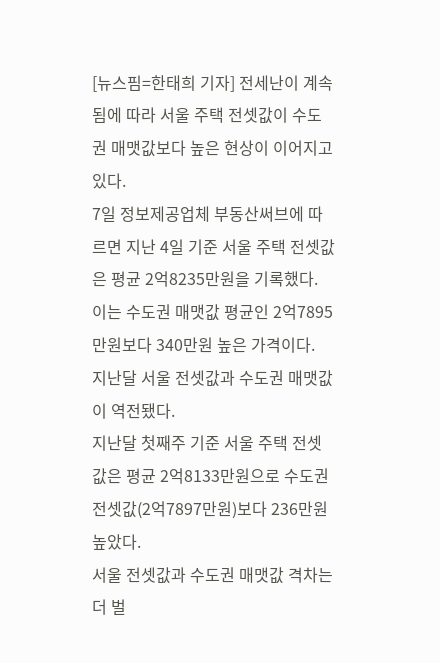[뉴스핌=한태희 기자] 전세난이 계속됨에 따라 서울 주택 전셋값이 수도권 매맷값보다 높은 현상이 이어지고 있다.
7일 정보제공업체 부동산써브에 따르면 지난 4일 기준 서울 주택 전셋값은 평균 2억8235만원을 기록했다. 이는 수도권 매맷값 평균인 2억7895만원보다 340만원 높은 가격이다.
지난달 서울 전셋값과 수도권 매맷값이 역전됐다.
지난달 첫째주 기준 서울 주택 전셋값은 평균 2억8133만원으로 수도권 전셋값(2억7897만원)보다 236만원 높았다.
서울 전셋값과 수도권 매맷값 격차는 더 벌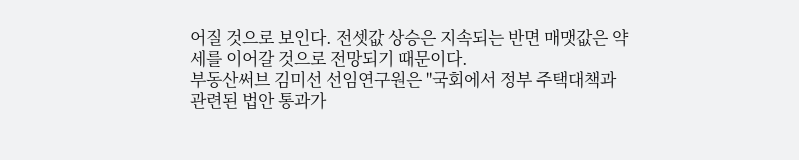어질 것으로 보인다. 전셋값 상승은 지속되는 반면 매맷값은 약세를 이어갈 것으로 전망되기 때문이다.
부동산써브 김미선 선임연구원은 "국회에서 정부 주택대책과 관련된 법안 통과가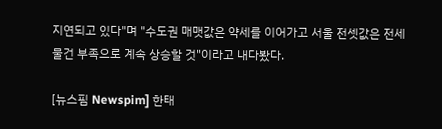지연되고 있다"며 "수도권 매맷값은 약세를 이어가고 서울 전셋값은 전세 물건 부족으로 계속 상승할 것"이라고 내다봤다.

[뉴스핌 Newspim] 한태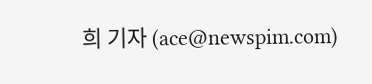희 기자 (ace@newspim.com)